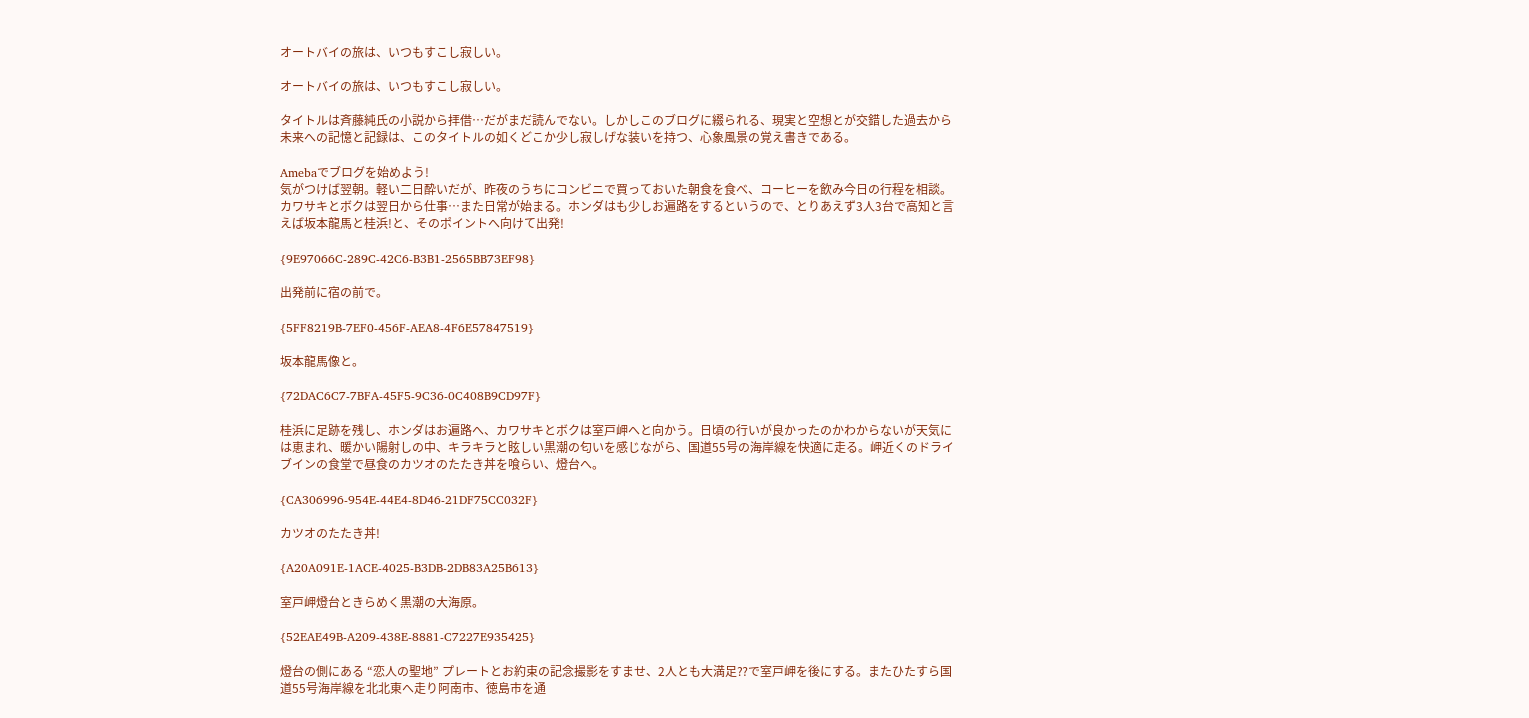オートバイの旅は、いつもすこし寂しい。

オートバイの旅は、いつもすこし寂しい。

タイトルは斉藤純氏の小説から拝借…だがまだ読んでない。しかしこのブログに綴られる、現実と空想とが交錯した過去から未来への記憶と記録は、このタイトルの如くどこか少し寂しげな装いを持つ、心象風景の覚え書きである。

Amebaでブログを始めよう!
気がつけば翌朝。軽い二日酔いだが、昨夜のうちにコンビニで買っておいた朝食を食べ、コーヒーを飲み今日の行程を相談。カワサキとボクは翌日から仕事…また日常が始まる。ホンダはも少しお遍路をするというので、とりあえず3人3台で高知と言えば坂本龍馬と桂浜!と、そのポイントへ向けて出発!

{9E97066C-289C-42C6-B3B1-2565BB73EF98}

出発前に宿の前で。

{5FF8219B-7EF0-456F-AEA8-4F6E57847519}

坂本龍馬像と。

{72DAC6C7-7BFA-45F5-9C36-0C408B9CD97F}

桂浜に足跡を残し、ホンダはお遍路へ、カワサキとボクは室戸岬へと向かう。日頃の行いが良かったのかわからないが天気には恵まれ、暖かい陽射しの中、キラキラと眩しい黒潮の匂いを感じながら、国道55号の海岸線を快適に走る。岬近くのドライブインの食堂で昼食のカツオのたたき丼を喰らい、燈台へ。

{CA306996-954E-44E4-8D46-21DF75CC032F}

カツオのたたき丼!

{A20A091E-1ACE-4025-B3DB-2DB83A25B613}

室戸岬燈台ときらめく黒潮の大海原。

{52EAE49B-A209-438E-8881-C7227E935425}

燈台の側にある “恋人の聖地” プレートとお約束の記念撮影をすませ、2人とも大満足⁇で室戸岬を後にする。またひたすら国道55号海岸線を北北東へ走り阿南市、徳島市を通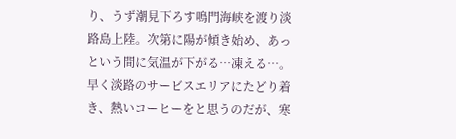り、うず潮見下ろす鳴門海峡を渡り淡路島上陸。次第に陽が傾き始め、あっという間に気温が下がる…凍える…。早く淡路のサービスエリアにたどり着き、熱いコーヒーをと思うのだが、寒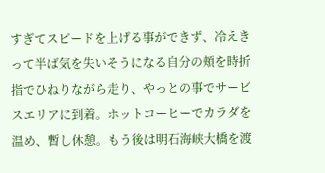すぎてスピードを上げる事ができず、冷えきって半ば気を失いそうになる自分の頬を時折指でひねりながら走り、やっとの事でサービスエリアに到着。ホットコーヒーでカラダを温め、暫し休憩。もう後は明石海峡大橋を渡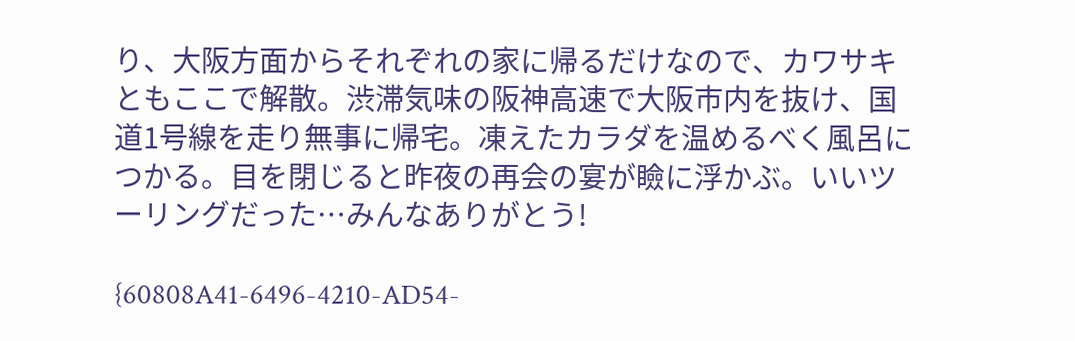り、大阪方面からそれぞれの家に帰るだけなので、カワサキともここで解散。渋滞気味の阪神高速で大阪市内を抜け、国道1号線を走り無事に帰宅。凍えたカラダを温めるべく風呂につかる。目を閉じると昨夜の再会の宴が瞼に浮かぶ。いいツーリングだった…みんなありがとう!

{60808A41-6496-4210-AD54-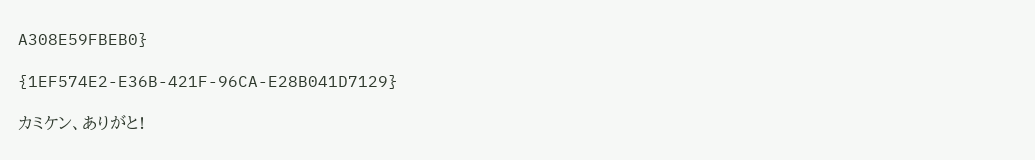A308E59FBEB0}

{1EF574E2-E36B-421F-96CA-E28B041D7129}

カミケン、ありがと!